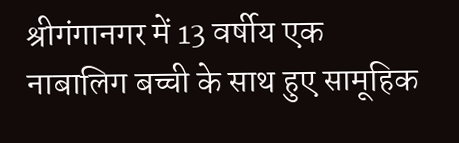श्रीगंगानगर में 13 वर्षीय एक नाबालिग बच्ची के साथ हुए सामूहिक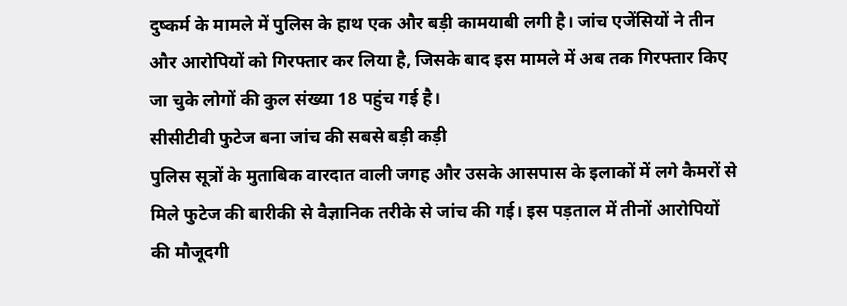दुष्कर्म के मामले में पुलिस के हाथ एक और बड़ी कामयाबी लगी है। जांच एजेंसियों ने तीन और आरोपियों को गिरफ्तार कर लिया है, जिसके बाद इस मामले में अब तक गिरफ्तार किए जा चुके लोगों की कुल संख्या 18 पहुंच गई है।
सीसीटीवी फुटेज बना जांच की सबसे बड़ी कड़ी
पुलिस सूत्रों के मुताबिक वारदात वाली जगह और उसके आसपास के इलाकों में लगे कैमरों से मिले फुटेज की बारीकी से वैज्ञानिक तरीके से जांच की गई। इस पड़ताल में तीनों आरोपियों की मौजूदगी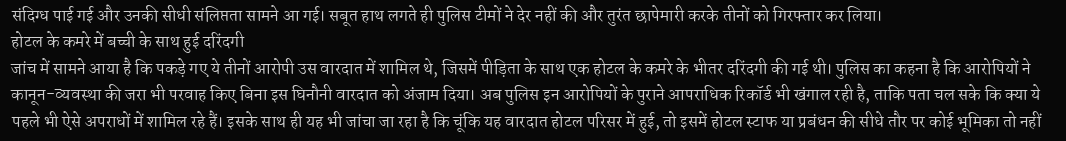संदिग्ध पाई गई और उनकी सीधी संलिप्तता सामने आ गई। सबूत हाथ लगते ही पुलिस टीमों ने देर नहीं की और तुरंत छापेमारी करके तीनों को गिरफ्तार कर लिया।
होटल के कमरे में बच्ची के साथ हुई दरिंदगी
जांच में सामने आया है कि पकड़े गए ये तीनों आरोपी उस वारदात में शामिल थे, जिसमें पीड़िता के साथ एक होटल के कमरे के भीतर दरिंदगी की गई थी। पुलिस का कहना है कि आरोपियों ने कानून-व्यवस्था की जरा भी परवाह किए बिना इस घिनौनी वारदात को अंजाम दिया। अब पुलिस इन आरोपियों के पुराने आपराधिक रिकॉर्ड भी खंगाल रही है, ताकि पता चल सके कि क्या ये पहले भी ऐसे अपराधों में शामिल रहे हैं। इसके साथ ही यह भी जांचा जा रहा है कि चूंकि यह वारदात होटल परिसर में हुई, तो इसमें होटल स्टाफ या प्रबंधन की सीधे तौर पर कोई भूमिका तो नहीं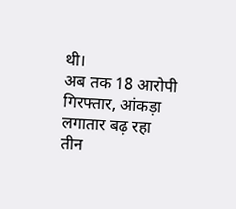थी।
अब तक 18 आरोपी गिरफ्तार, आंकड़ा लगातार बढ़ रहा
तीन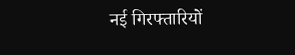नई गिरफ्तारियों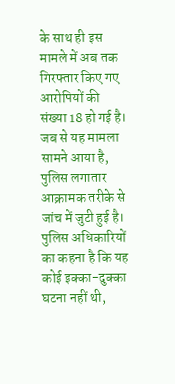के साथ ही इस मामले में अब तक गिरफ्तार किए गए आरोपियों की संख्या 18 हो गई है। जब से यह मामला सामने आया है, पुलिस लगातार आक्रामक तरीके से जांच में जुटी हुई है। पुलिस अधिकारियों का कहना है कि यह कोई इक्का-दुक्का घटना नहीं थी,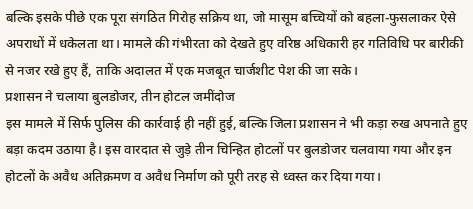बल्कि इसके पीछे एक पूरा संगठित गिरोह सक्रिय था, जो मासूम बच्चियों को बहला-फुसलाकर ऐसे अपराधों में धकेलता था। मामले की गंभीरता को देखते हुए वरिष्ठ अधिकारी हर गतिविधि पर बारीकी से नजर रखे हुए हैं, ताकि अदालत में एक मजबूत चार्जशीट पेश की जा सके।
प्रशासन ने चलाया बुलडोजर, तीन होटल जमींदोज
इस मामले में सिर्फ पुलिस की कार्रवाई ही नहीं हुई, बल्कि जिला प्रशासन ने भी कड़ा रुख अपनाते हुए बड़ा कदम उठाया है। इस वारदात से जुड़े तीन चिन्हित होटलों पर बुलडोजर चलवाया गया और इन होटलों के अवैध अतिक्रमण व अवैध निर्माण को पूरी तरह से ध्वस्त कर दिया गया।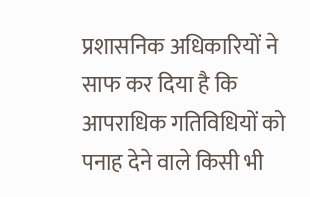प्रशासनिक अधिकारियों ने साफ कर दिया है कि आपराधिक गतिविधियों को पनाह देने वाले किसी भी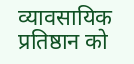व्यावसायिक प्रतिष्ठान को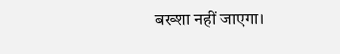बख्शा नहीं जाएगा।